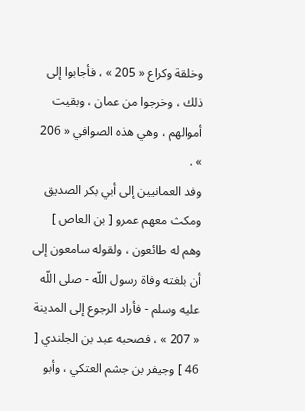وخلقة وكراع « 205 » ، فأجابوا إلى ذلك ، وخرجوا من عمان ، وبقيت أموالهم ، وهي هذه الصوافي « 206 » .
وفد العمانيين إلى أبي بكر الصديق
ومكث معهم عمرو [ بن العاص ] وهم له طائعون ، ولقوله سامعون إلى أن بلغته وفاة رسول اللّه - صلى اللّه عليه وسلم - فأراد الرجوع إلى المدينة « 207 » ، فصحبه عبد بن الجلندي [ 46 ] وجيفر بن جشم العتكي ، وأبو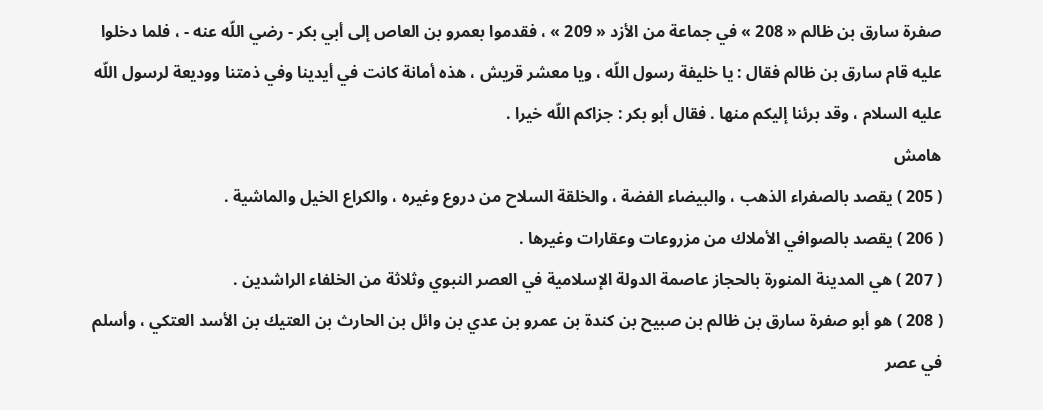صفرة سارق بن ظالم « 208 » في جماعة من الأزد « 209 » ، فقدموا بعمرو بن العاص إلى أبي بكر - رضي اللّه عنه - ، فلما دخلوا عليه قام سارق بن ظالم فقال : يا خليفة رسول اللّه ، ويا معشر قريش ، هذه أمانة كانت في أيدينا وفي ذمتنا ووديعة لرسول اللّه عليه السلام ، وقد برئنا إليكم منها . فقال أبو بكر : جزاكم اللّه خيرا .
هامش
( 205 ) يقصد بالصفراء الذهب ، والبيضاء الفضة ، والخلقة السلاح من دروع وغيره ، والكراع الخيل والماشية .
( 206 ) يقصد بالصوافي الأملاك من مزروعات وعقارات وغيرها .
( 207 ) هي المدينة المنورة بالحجاز عاصمة الدولة الإسلامية في العصر النبوي وثلاثة من الخلفاء الراشدين .
( 208 ) هو أبو صفرة سارق بن ظالم بن صبيح بن كندة بن عمرو بن عدي بن وائل بن الحارث بن العتيك بن الأسد العتكي ، وأسلم في عصر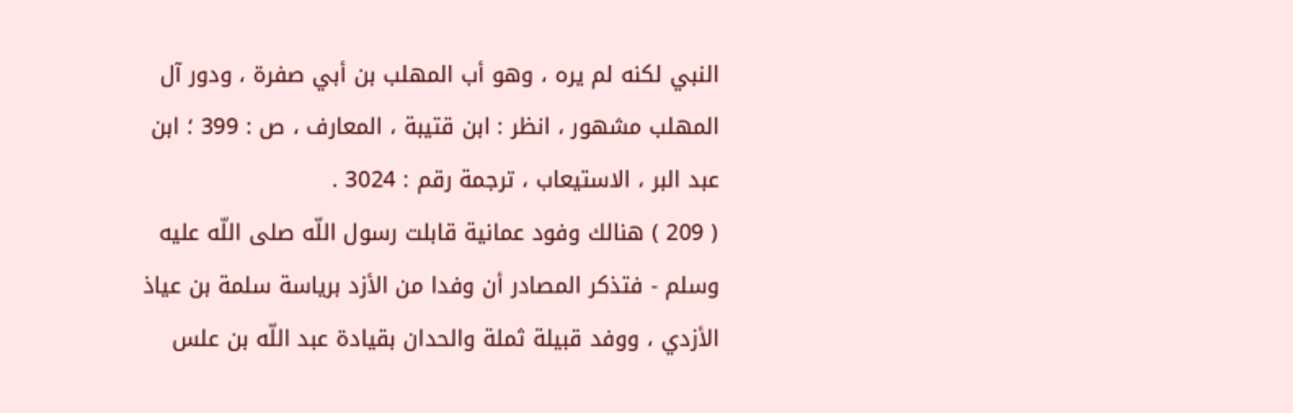النبي لكنه لم يره ، وهو أب المهلب بن أبي صفرة ، ودور آل المهلب مشهور ، انظر : ابن قتيبة ، المعارف ، ص : 399 ؛ ابن عبد البر ، الاستيعاب ، ترجمة رقم : 3024 .
( 209 ) هنالك وفود عمانية قابلت رسول اللّه صلى اللّه عليه وسلم - فتذكر المصادر أن وفدا من الأزد برياسة سلمة بن عياذ الأزدي ، ووفد قبيلة ثملة والحدان بقيادة عبد اللّه بن علس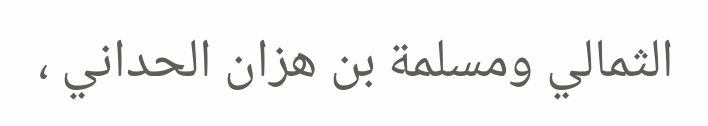الثمالي ومسلمة بن هزان الحداني ،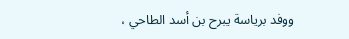ووفد برياسة يبرح بن أسد الطاحي ،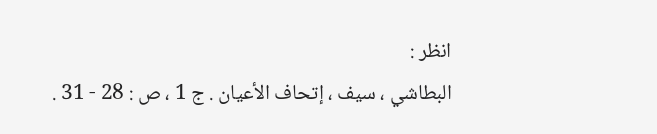انظر :
البطاشي ، سيف ، إتحاف الأعيان . ج 1 ، ص : 28 - 31 .